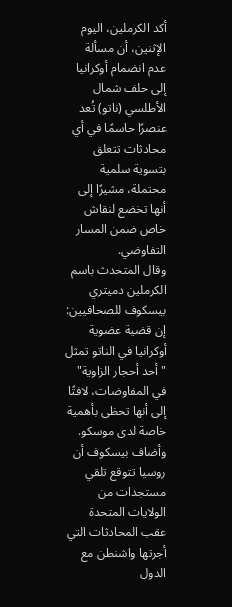أكد الكرملين، اليوم الإثنين، أن مسألة عدم انضمام أوكرانيا إلى حلف شمال الأطلسي (ناتو) تُعد عنصرًا حاسمًا في أي محادثات تتعلق بتسوية سلمية محتملة، مشيرًا إلى أنها تخضع لنقاش خاص ضمن المسار التفاوضي.
وقال المتحدث باسم الكرملين دميتري بيسكوف للصحافيين: إن قضية عضوية أوكرانيا في الناتو تمثل "أحد أحجار الزاوية" في المفاوضات، لافتًا إلى أنها تحظى بأهمية خاصة لدى موسكو.
وأضاف بيسكوف أن روسيا تتوقع تلقي مستجدات من الولايات المتحدة عقب المحادثات التي أجرتها واشنطن مع الدول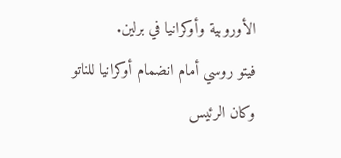الأوروبية وأوكرانيا في برلين.
فيتو روسي أمام انضمام أوكرانيا للناتو
وكان الرئيس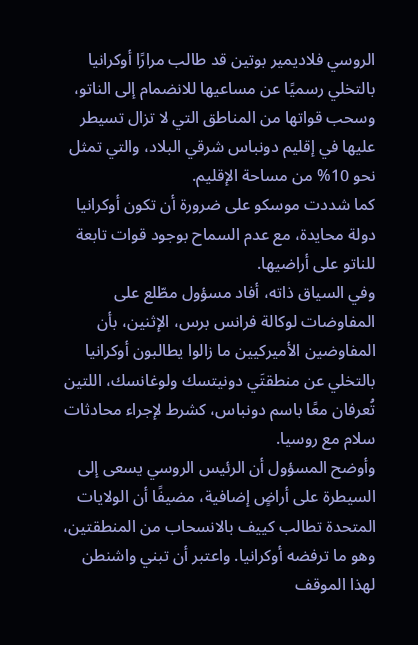الروسي فلاديمير بوتين قد طالب مرارًا أوكرانيا بالتخلي رسميًا عن مساعيها للانضمام إلى الناتو، وسحب قواتها من المناطق التي لا تزال تسيطر عليها في إقليم دونباس شرقي البلاد، والتي تمثل نحو 10% من مساحة الإقليم.
كما شددت موسكو على ضرورة أن تكون أوكرانيا دولة محايدة، مع عدم السماح بوجود قوات تابعة للناتو على أراضيها.
وفي السياق ذاته، أفاد مسؤول مطّلع على المفاوضات لوكالة فرانس برس، الإثنين، بأن المفاوضين الأميركيين ما زالوا يطالبون أوكرانيا بالتخلي عن منطقتَي دونيتسك ولوغانسك، اللتين تُعرفان معًا باسم دونباس، كشرط لإجراء محادثات سلام مع روسيا.
وأوضح المسؤول أن الرئيس الروسي يسعى إلى السيطرة على أراضٍ إضافية، مضيفًا أن الولايات المتحدة تطالب كييف بالانسحاب من المنطقتين، وهو ما ترفضه أوكرانيا. واعتبر أن تبني واشنطن لهذا الموقف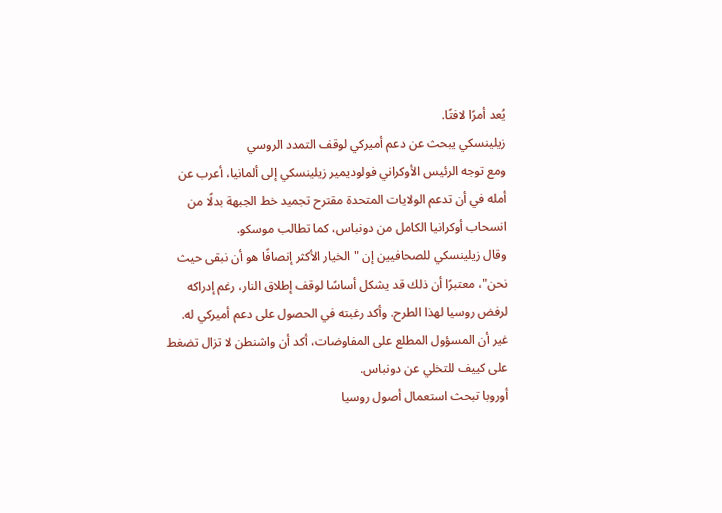يُعد أمرًا لافتًا.
زيلينسكي يبحث عن دعم أميركي لوقف التمدد الروسي
ومع توجه الرئيس الأوكراني فولوديمير زيلينسكي إلى ألمانيا، أعرب عن أمله في أن تدعم الولايات المتحدة مقترح تجميد خط الجبهة بدلًا من انسحاب أوكرانيا الكامل من دونباس، كما تطالب موسكو.
وقال زيلينسكي للصحافيين إن "الخيار الأكثر إنصافًا هو أن نبقى حيث نحن"، معتبرًا أن ذلك قد يشكل أساسًا لوقف إطلاق النار، رغم إدراكه لرفض روسيا لهذا الطرح. وأكد رغبته في الحصول على دعم أميركي له.
غير أن المسؤول المطلع على المفاوضات، أكد أن واشنطن لا تزال تضغط على كييف للتخلي عن دونباس.
أوروبا تبحث استعمال أصول روسيا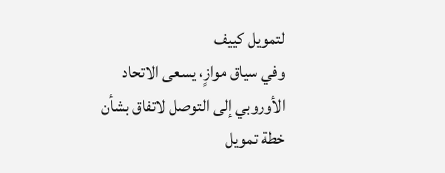لتمويل كييف
وفي سياق موازٍ، يسعى الاتحاد الأوروبي إلى التوصل لاتفاق بشأن خطة تمويل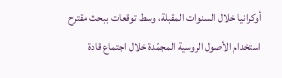أوكرانيا خلال السنوات المقبلة، وسط توقعات ببحث مقترح استخدام الأصول الروسية المجمّدة خلال اجتماع قادة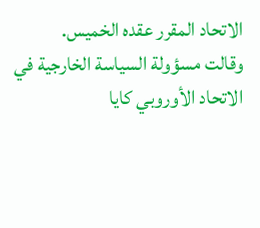الاتحاد المقرر عقده الخميس.
وقالت مسؤولة السياسة الخارجية في الاتحاد الأوروبي كايا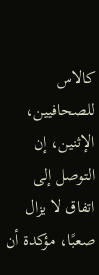كالاس للصحافيين، الإثنين، إن التوصل إلى اتفاق لا يزال صعبًا، مؤكدة أن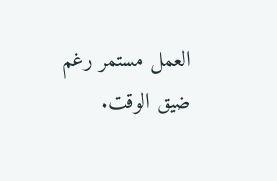العمل مستمر رغم ضيق الوقت.